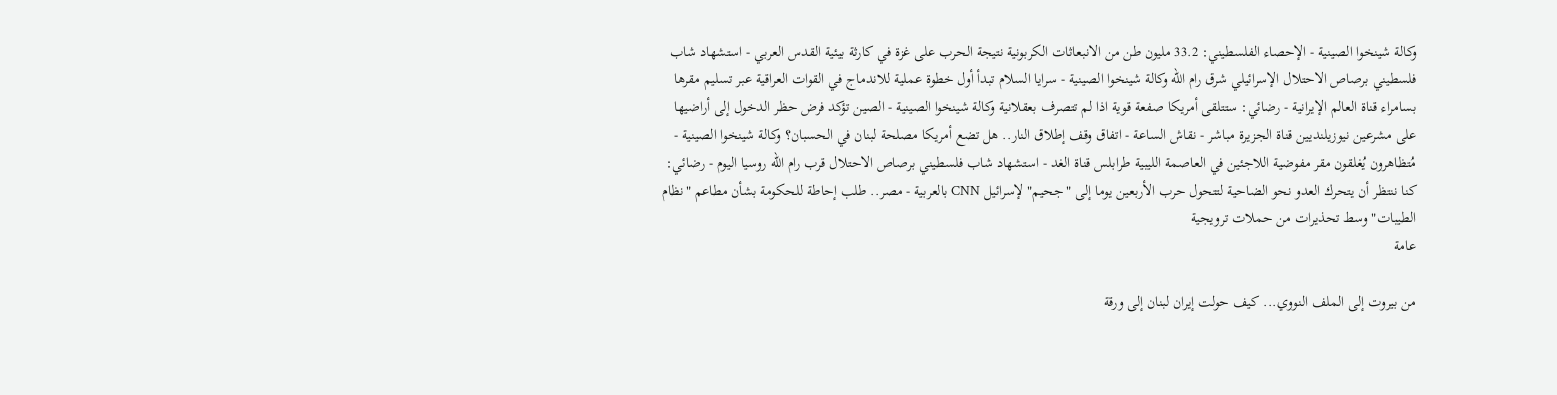وكالة شينخوا الصينية - الإحصاء الفلسطيني: 33.2 مليون طن من الانبعاثات الكربونية نتيجة الحرب على غزة في كارثة بيئية القدس العربي - استشهاد شاب فلسطيني برصاص الاحتلال الإسرائيلي شرق رام الله وكالة شينخوا الصينية - سرايا السلام تبدأ أول خطوة عملية للاندماج في القوات العراقية عبر تسليم مقرها بسامراء قناة العالم الإيرانية - رضائي: ستتلقى أمريكا صفعة قوية اذا لم تتصرف بعقلانية وكالة شينخوا الصينية - الصين تؤكد فرض حظر الدخول إلى أراضيها على مشرعين نيوزيلنديين قناة الجزيرة مباشر - نقاش الساعة - اتفاق وقف إطلاق النار.. هل تضع أمريكا مصلحة لبنان في الحسبان؟ وكالة شينخوا الصينية - مُتظاهرون يُغلقون مقر مفوضية اللاجئين في العاصمة الليبية طرابلس قناة الغد - استشهاد شاب فلسطيني برصاص الاحتلال قرب رام الله روسيا اليوم - رضائي: كنا ننتظر أن يتحرك العدو نحو الضاحية لتتحول حرب الأربعين يوما إلى "جحيم" لإسرائيل CNN بالعربية - مصر.. طلب إحاطة للحكومة بشأن مطاعم "نظام الطيبات" وسط تحذيرات من حملات ترويجية
عامة

من بيروت إلى الملف النووي... كيف حولت إيران لبنان إلى ورقة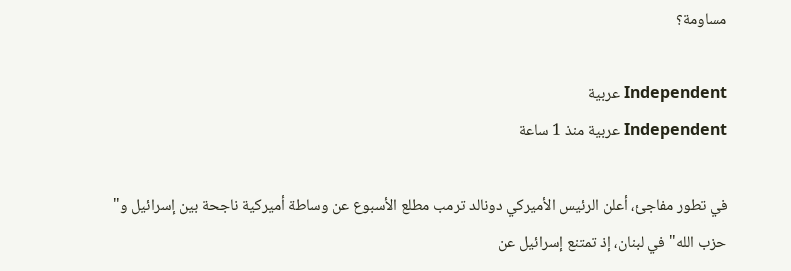مساومة؟

Independent عربية
Independent عربية منذ 1 ساعة

في تطور مفاجئ، أعلن الرئيس الأميركي دونالد ترمب مطلع الأسبوع عن وساطة أميركية ناجحة بين إسرائيل و" حزب الله" في لبنان، إذ تمتنع إسرائيل عن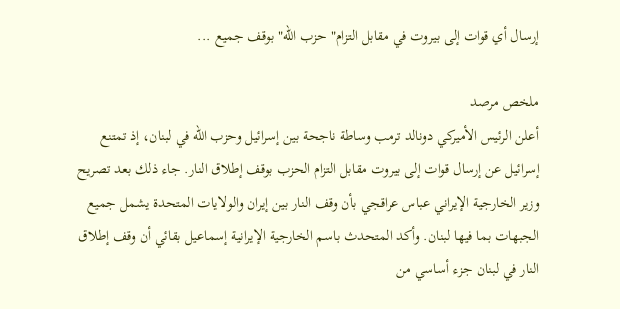إرسال أي قوات إلى بيروت في مقابل التزام" حزب الله" بوقف جميع ...

ملخص مرصد
أعلن الرئيس الأميركي دونالد ترمب وساطة ناجحة بين إسرائيل وحزب الله في لبنان، إذ تمتنع إسرائيل عن إرسال قوات إلى بيروت مقابل التزام الحزب بوقف إطلاق النار. جاء ذلك بعد تصريح وزير الخارجية الإيراني عباس عراقجي بأن وقف النار بين إيران والولايات المتحدة يشمل جميع الجبهات بما فيها لبنان. وأكد المتحدث باسم الخارجية الإيرانية إسماعيل بقائي أن وقف إطلاق النار في لبنان جزء أساسي من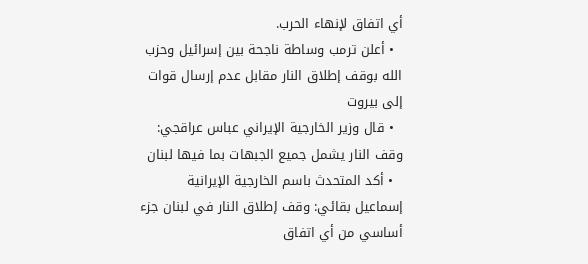أي اتفاق لإنهاء الحرب.
  • أعلن ترمب وساطة ناجحة بين إسرائيل وحزب الله بوقف إطلاق النار مقابل عدم إرسال قوات إلى بيروت
  • قال وزير الخارجية الإيراني عباس عراقجي: وقف النار يشمل جميع الجبهات بما فيها لبنان
  • أكد المتحدث باسم الخارجية الإيرانية إسماعيل بقائي: وقف إطلاق النار في لبنان جزء أساسي من أي اتفاق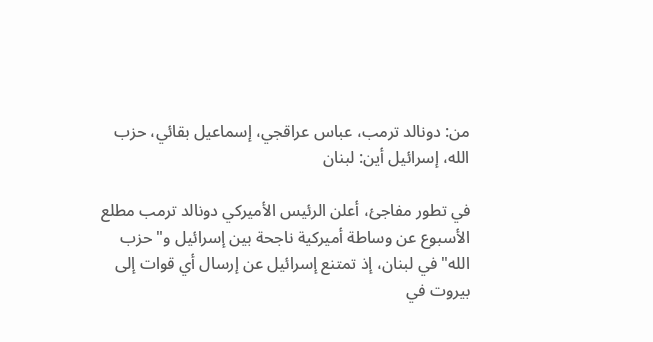من: دونالد ترمب، عباس عراقجي، إسماعيل بقائي، حزب الله، إسرائيل أين: لبنان

في تطور مفاجئ، أعلن الرئيس الأميركي دونالد ترمب مطلع الأسبوع عن وساطة أميركية ناجحة بين إسرائيل و" حزب الله" في لبنان، إذ تمتنع إسرائيل عن إرسال أي قوات إلى بيروت في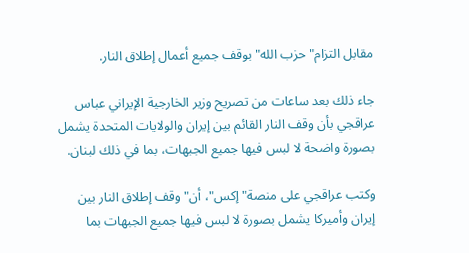مقابل التزام" حزب الله" بوقف جميع أعمال إطلاق النار.

جاء ذلك بعد ساعات من تصريح وزير الخارجية الإيراني عباس عراقجي بأن وقف النار القائم بين إيران والولايات المتحدة يشمل بصورة واضحة لا لبس فيها جميع الجبهات، بما في ذلك لبنان.

وكتب عراقجي على منصة" إكس"، أن" وقف إطلاق ‌النار بين إيران ‌وأميركا يشمل بصورة لا لبس فيها جميع الجبهات بما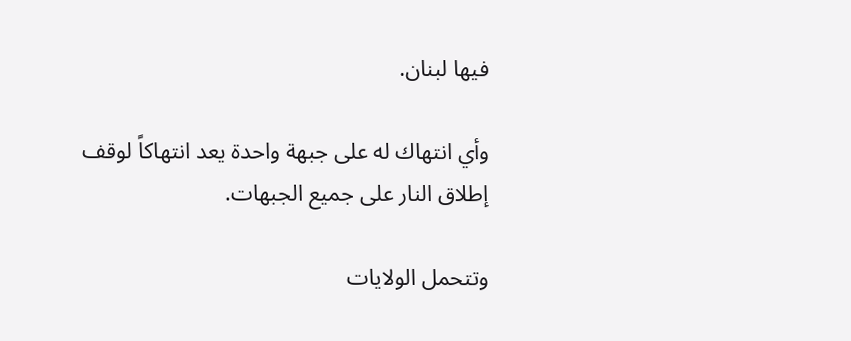فيها لبنان.

و‌أي انتهاك له على جبهة واحدة يعد انتهاكاً لوقف إطلاق النار على جميع الجبهات.

وتتحمل الولايات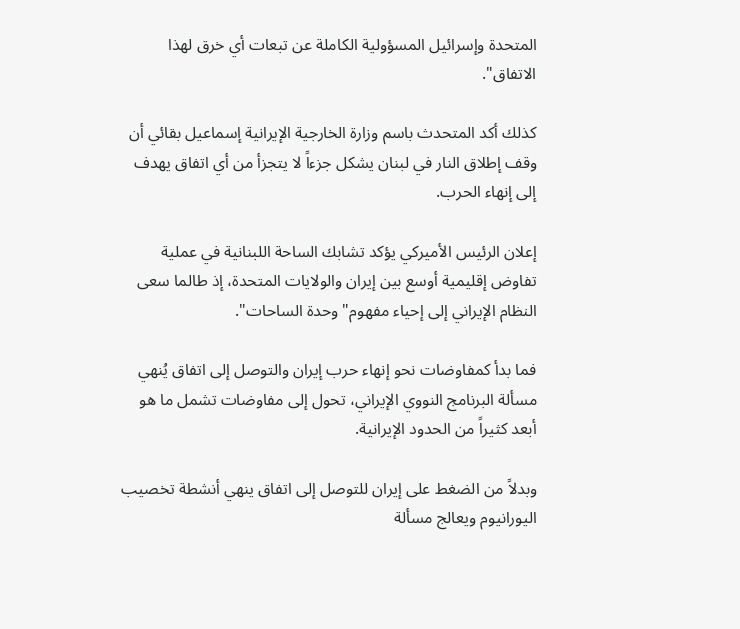المتحدة وإسرائيل المسؤولية الكاملة عن تبعات أي خرق لهذا الاتفاق".

كذلك أكد المتحدث باسم وزارة الخارجية الإيرانية إسماعيل بقائي أن وقف إطلاق النار في لبنان يشكل جزءاً لا يتجزأ من أي اتفاق يهدف إلى إنهاء الحرب.

إعلان الرئيس الأميركي يؤكد تشابك الساحة اللبنانية في عملية تفاوض إقليمية أوسع بين إيران والولايات المتحدة، إذ طالما سعى النظام الإيراني إلى إحياء مفهوم" وحدة الساحات".

فما بدأ كمفاوضات نحو إنهاء حرب إيران والتوصل إلى اتفاق يُنهي مسألة البرنامج النووي الإيراني، تحول إلى مفاوضات تشمل ما هو أبعد كثيراً من الحدود الإيرانية.

وبدلاً من الضغط على إيران للتوصل إلى اتفاق ينهي أنشطة تخصيب اليورانيوم ويعالج مسألة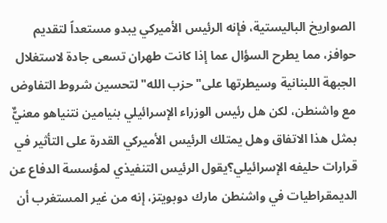الصواريخ الباليستية، فإنه الرئيس الأميركي يبدو مستعداً لتقديم حوافز، مما يطرح السؤال عما إذا كانت طهران تسعى جادة لاستغلال الجبهة اللبنانية وسيطرتها على" حزب الله" لتحسين شروط التفاوض مع واشنطن، لكن هل رئيس الوزراء الإسرائيلي بنيامين نتنياهو معنيٌّ بمثل هذا الاتفاق وهل يمتلك الرئيس الأميركي القدرة على التأثير في قرارات حليفه الإسرائيلي؟يقول الرئيس التنفيذي لمؤسسة الدفاع عن الديمقراطيات في واشنطن مارك دوبويتز، إنه من غير المستغرب أن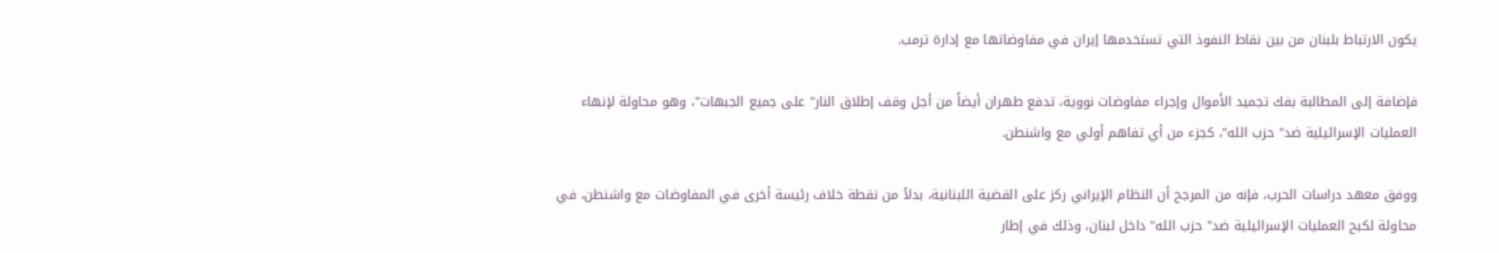يكون الارتباط بلبنان من بين نقاط النفوذ التي تستخدمها إيران في مفاوضاتها مع إدارة ترمب.

فإضافة إلى المطالبة بفك تجميد الأموال وإجراء مفاوضات نووية، تدفع طهران أيضاً من أجل وقف إطلاق النار" على جميع الجبهات"، وهو محاولة لإنهاء العمليات الإسرائيلية ضد" حزب الله"، كجزء من أي تفاهم أولي مع واشنطن.

ووفق معهد دراسات الحرب، فإنه من المرجح أن النظام الإيراني ركز على القضية اللبنانية، بدلاً من نقطة خلاف رئيسة أخرى في المفاوضات مع واشنطن، في محاولة لكبح العمليات الإسرائيلية ضد" حزب الله" داخل لبنان، وذلك في إطار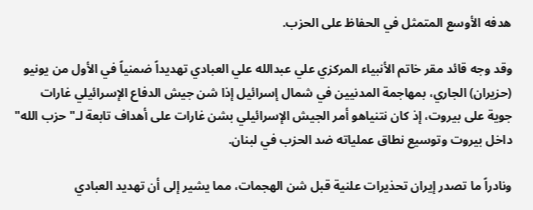هدفه الأوسع المتمثل في الحفاظ على الحزب.

وقد وجه قائد مقر خاتم الأنبياء المركزي علي عبدالله علي العبادي تهديداً ضمنياً في الأول من يونيو (حزيران) الجاري، بمهاجمة المدنيين في شمال إسرائيل إذا شن جيش الدفاع الإسرائيلي غارات جوية على بيروت، إذ كان نتنياهو أمر الجيش الإسرائيلي بشن غارات على أهداف تابعة لـ" حزب الله" داخل بيروت وتوسيع نطاق عملياته ضد الحزب في لبنان.

ونادراً ما تصدر إيران تحذيرات علنية قبل شن الهجمات، مما يشير إلى أن تهديد العبادي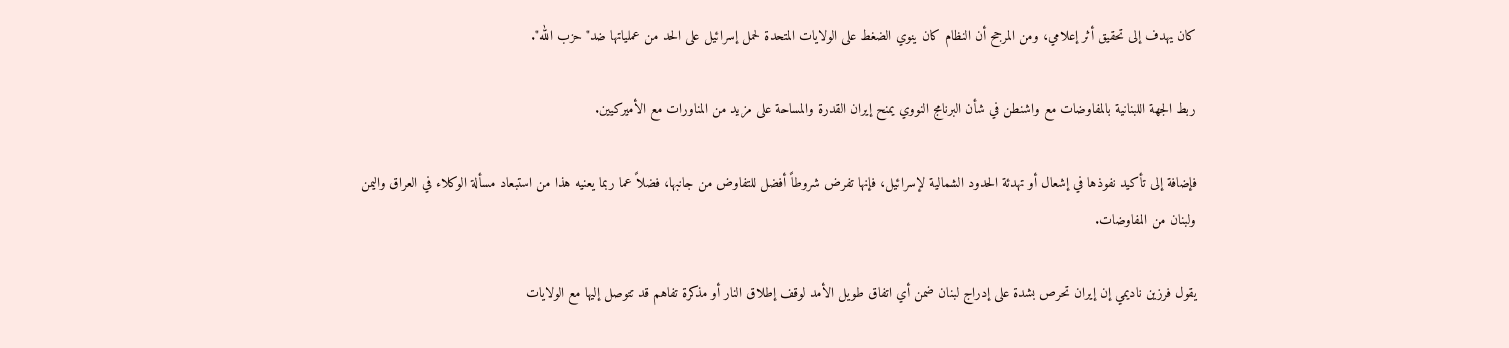كان يهدف إلى تحقيق أثر إعلامي، ومن المرجح أن النظام كان ينوي الضغط على الولايات المتحدة لحمل إسرائيل على الحد من عملياتها ضد" حزب الله".

ربط الجهة اللبنانية بالمفاوضات مع واشنطن في شأن البرنامج النووي يمنح إيران القدرة والمساحة على مزيد من المناورات مع الأميركيين.

فإضافة إلى تأكيد نفوذها في إشعال أو تهدئة الحدود الشمالية لإسرائيل، فإنها تفرض شروطاً أفضل للتفاوض من جانبها، فضلاً عما ربما يعنيه هذا من استبعاد مسألة الوكلاء في العراق واليمن ولبنان من المفاوضات.

يقول فرزين ناديمي إن إيران تحرص بشدة على إدراج لبنان ضمن أي اتفاق طويل الأمد لوقف إطلاق النار أو مذكرة تفاهم قد تتوصل إليها مع الولايات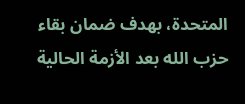المتحدة، بهدف ضمان بقاء حزب الله بعد الأزمة الحالية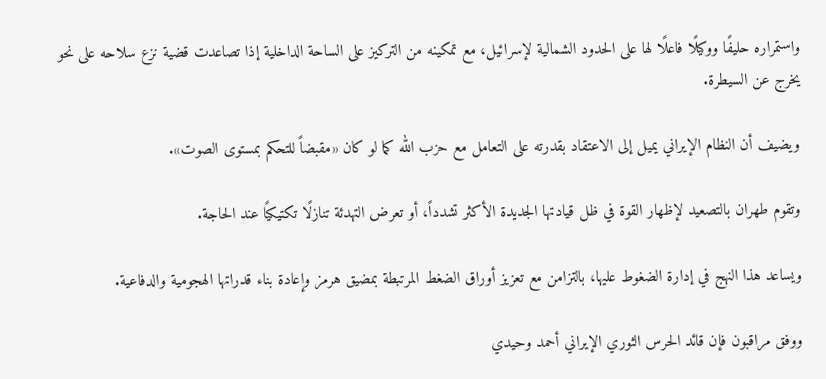واستمراره حليفًا ووكيلًا فاعلًا لها على الحدود الشمالية لإسرائيل، مع تمكينه من التركيز على الساحة الداخلية إذا تصاعدت قضية نزع سلاحه على نحو يخرج عن السيطرة.

ويضيف أن النظام الإيراني يميل إلى الاعتقاد بقدرته على التعامل مع حزب الله كما لو كان «مقبضاً للتحكم بمستوى الصوت».

وتقوم طهران بالتصعيد لإظهار القوة في ظل قيادتها الجديدة الأكثر تشدداً، أو تعرض التهدئة تنازلًا تكتيكيًا عند الحاجة.

ويساعد هذا النهج في إدارة الضغوط عليها، بالتزامن مع تعزيز أوراق الضغط المرتبطة بمضيق هرمز وإعادة بناء قدراتها الهجومية والدفاعية.

ووفق مراقبون فإن قائد الحرس الثوري الإيراني أحمد وحيدي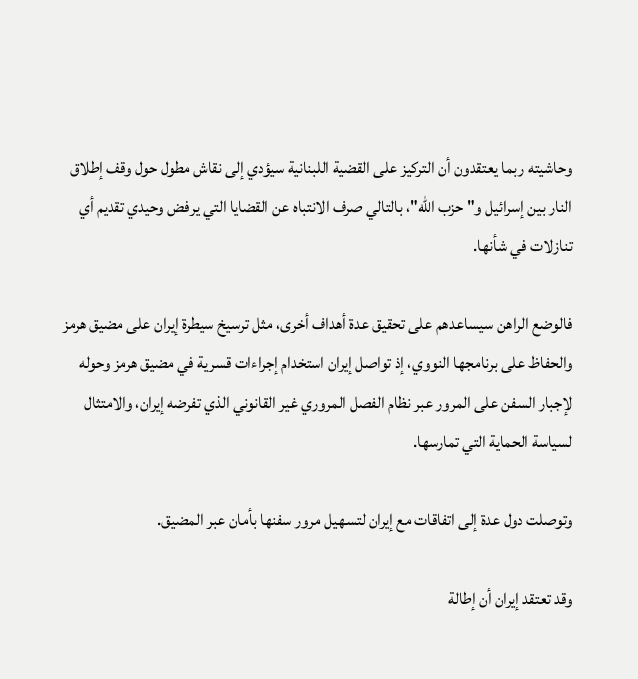وحاشيته ربما يعتقدون أن التركيز على القضية اللبنانية سيؤدي إلى نقاش مطول حول وقف إطلاق النار بين إسرائيل و" حزب الله"، بالتالي صرف الانتباه عن القضايا التي يرفض وحيدي تقديم أي تنازلات في شأنها.

فالوضع الراهن سيساعدهم على تحقيق عدة أهداف أخرى، مثل ترسيخ سيطرة إيران على مضيق هرمز والحفاظ على برنامجها النووي، إذ تواصل إيران استخدام إجراءات قسرية في مضيق هرمز وحوله لإجبار السفن على المرور عبر نظام الفصل المروري غير القانوني الذي تفرضه إيران، والامتثال لسياسة الحماية التي تمارسها.

وتوصلت دول عدة إلى اتفاقات مع إيران لتسهيل مرور سفنها بأمان عبر المضيق.

وقد تعتقد إيران أن إطالة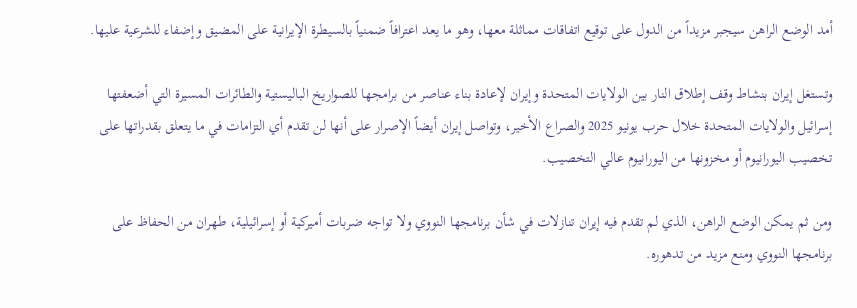أمد الوضع الراهن سيجبر مزيداً من الدول على توقيع اتفاقات مماثلة معها، وهو ما يعد اعترافاً ضمنياً بالسيطرة الإيرانية على المضيق وإضفاء للشرعية عليها.

وتستغل إيران بنشاط وقف إطلاق النار بين الولايات المتحدة وإيران لإعادة بناء عناصر من برامجها للصواريخ الباليستية والطائرات المسيرة التي أضعفتها إسرائيل والولايات المتحدة خلال حرب يونيو 2025 والصراع الأخير، وتواصل إيران أيضاً الإصرار على أنها لن تقدم أي التزامات في ما يتعلق بقدراتها على تخصيب اليورانيوم أو مخزونها من اليورانيوم عالي التخصيب.

ومن ثم يمكن الوضع الراهن، الذي لم تقدم فيه إيران تنازلات في شأن برنامجها النووي ولا تواجه ضربات أميركية أو إسرائيلية، طهران من الحفاظ على برنامجها النووي ومنع مزيد من تدهوره.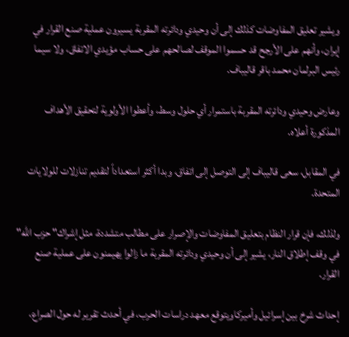ويشير تعليق المفاوضات كذلك إلى أن وحيدي ودائرته المقربة يسيرون عملية صنع القرار في إيران، وأنهم على الأرجح قد حسموا الموقف لصالحهم على حساب مؤيدي الاتفاق، ولا سيما رئيس البرلمان محمد باقر قاليباف.

وعارض وحيدي ودائرته المقربة باستمرار أي حلول وسط، وأعطوا الأولوية لتحقيق الأهداف المذكورة أعلاه.

في المقابل، سعى قاليباف إلى التوصل إلى اتفاق، وبدا أكثر استعداداً لتقديم تنازلات للولايات المتحدة.

ولذلك، فإن قرار النظام بتعليق المفاوضات والإصرار على مطالب متشددة، مثل إشراك" حزب الله" في وقف إطلاق النار، يشير إلى أن وحيدي ودائرته المقربة ما زالوا يهيمنون على عملية صنع القرار.

إحداث شرخ بين إسرائيل وأميركاويتوقع معهد دراسات الحرب، في أحدث تقرير له حول الصراع،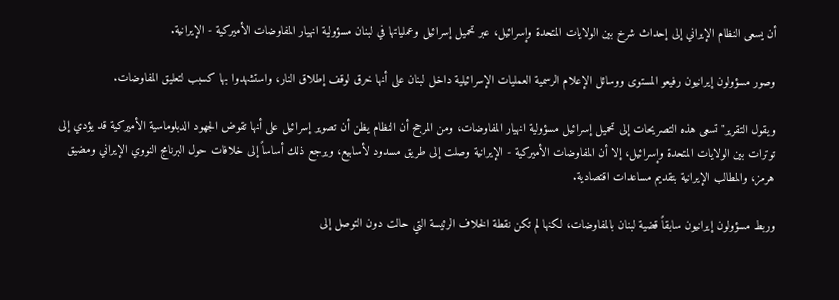أن يسعى النظام الإيراني إلى إحداث شرخ بين الولايات المتحدة وإسرائيل، عبر تحميل إسرائيل وعملياتها في لبنان مسؤولية انهيار المفاوضات الأميركية - الإيرانية.

وصور مسؤولون إيرانيون رفيعو المستوى ووسائل الإعلام الرسمية العمليات الإسرائيلية داخل لبنان على أنها خرق لوقف إطلاق النار، واستشهدوا بها كسبب لتعليق المفاوضات.

ويقول التقرير" تسعى هذه التصريحات إلى تحميل إسرائيل مسؤولية انهيار المفاوضات، ومن المرجح أن النظام يظن أن تصوير إسرائيل على أنها تقوض الجهود الدبلوماسية الأميركية قد يؤدي إلى توترات بين الولايات المتحدة وإسرائيل، إلا أن المفاوضات الأميركية - الإيرانية وصلت إلى طريق مسدود لأسابيع، ويرجع ذلك أساساً إلى خلافات حول البرنامج النووي الإيراني ومضيق هرمز، والمطالب الإيرانية بتقديم مساعدات اقتصادية.

وربط مسؤولون إيرانيون سابقاً قضية لبنان بالمفاوضات، لكنها لم تكن نقطة الخلاف الرئيسة التي حالت دون التوصل إلى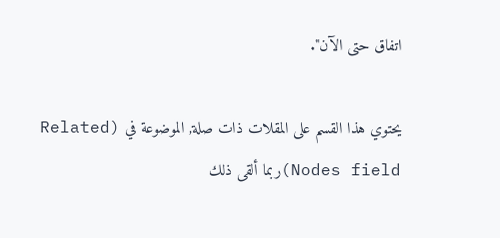اتفاق حتى الآن".

يحتوي هذا القسم على المقلات ذات صلة, الموضوعة في (Related Nodes field)ربما ألقى ذلك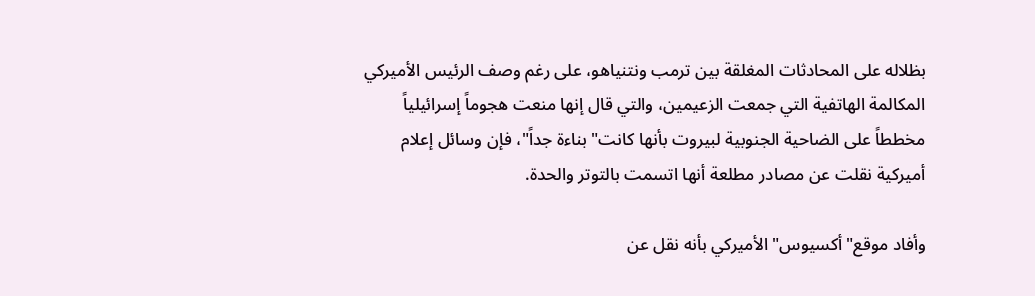بظلاله على المحادثات المغلقة بين ترمب ونتنياهو، على رغم وصف الرئيس الأميركي المكالمة الهاتفية التي جمعت الزعيمين، والتي قال إنها منعت هجوماً إسرائيلياً مخططاً على الضاحية الجنوبية لبيروت بأنها كانت" بناءة جداً"، فإن وسائل إعلام أميركية نقلت عن مصادر مطلعة أنها اتسمت بالتوتر والحدة.

وأفاد موقع" أكسيوس" الأميركي بأنه نقل عن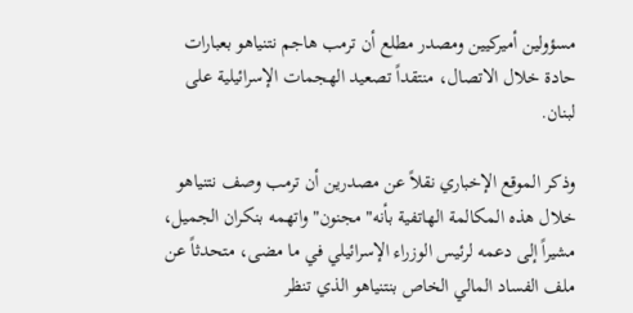مسؤولين أميركيين ومصدر مطلع أن ترمب هاجم نتنياهو بعبارات حادة خلال الاتصال، منتقداً تصعيد الهجمات الإسرائيلية على لبنان.

وذكر الموقع الإخباري نقلاً عن مصدرين أن ترمب وصف نتنياهو خلال هذه المكالمة الهاتفية بأنه" مجنون" واتهمه بنكران الجميل، مشيراً إلى دعمه لرئيس الوزراء الإسرائيلي في ما مضى، متحدثاً عن ملف الفساد المالي الخاص بنتنياهو الذي تنظر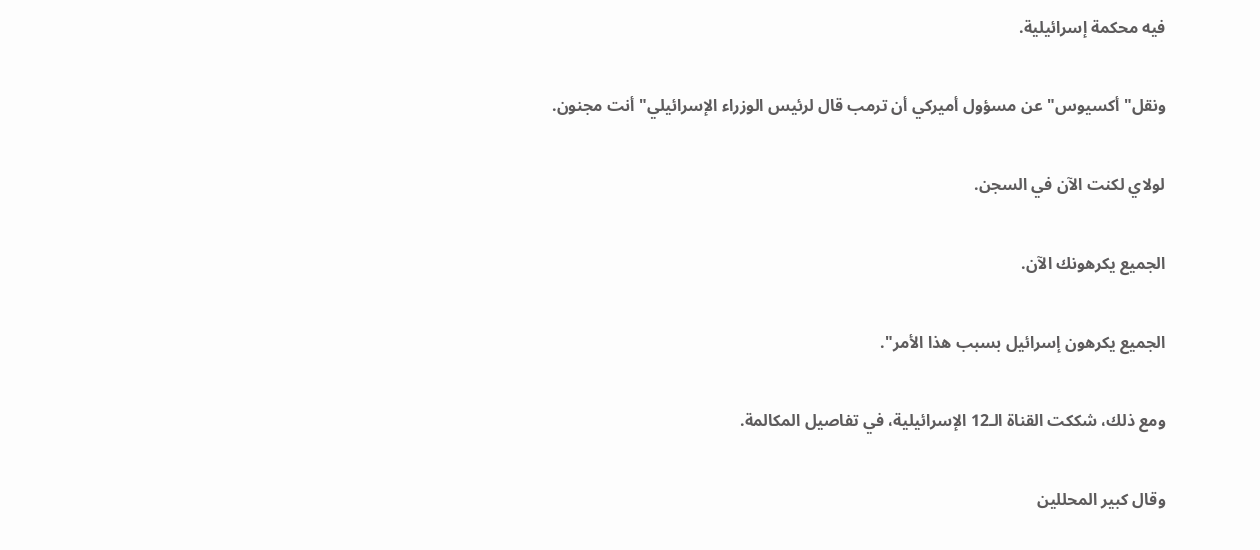فيه محكمة إسرائيلية.

ونقل" أكسيوس" عن مسؤول أميركي أن ترمب قال لرئيس الوزراء الإسرائيلي" أنت مجنون.

لولاي لكنت الآن في السجن.

الجميع يكرهونك الآن.

الجميع يكرهون إسرائيل بسبب هذا الأمر".

ومع ذلك، شككت القناة الـ12 الإسرائيلية، في تفاصيل المكالمة.

وقال كبير المحللين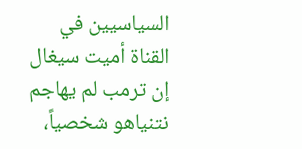السياسيين في القناة أميت سيغال إن ترمب لم يهاجم نتنياهو شخصياً،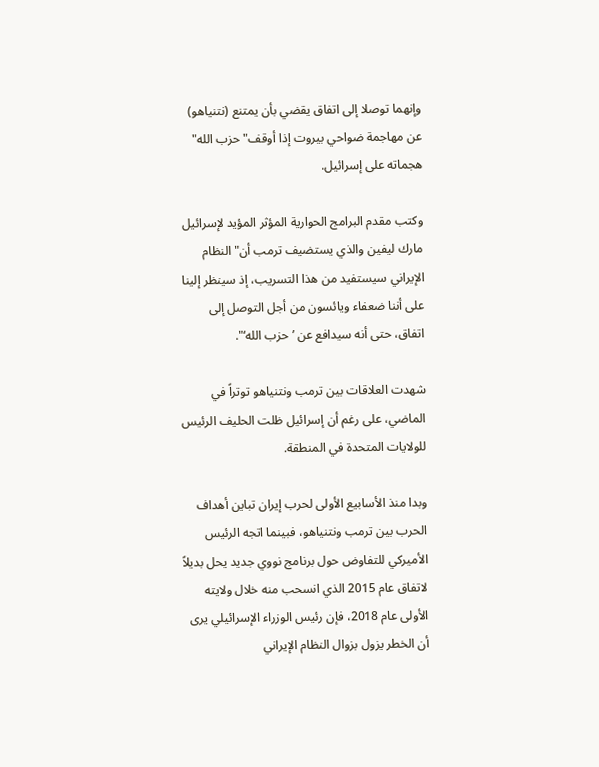وإنهما توصلا إلى اتفاق يقضي بأن يمتنع (نتنياهو) عن مهاجمة ضواحي بيروت إذا أوقف" حزب الله" هجماته على إسرائيل.

وكتب مقدم البرامج الحوارية المؤثر المؤيد لإسرائيل مارك ليفين والذي يستضيف ترمب أن" النظام الإيراني سيستفيد من هذا التسريب، إذ سينظر إلينا على أننا ضعفاء ويائسون من أجل التوصل إلى اتفاق، حتى أنه سيدافع عن ’حزب الله‘".

شهدت العلاقات بين ترمب ونتنياهو توتراً في الماضي، على رغم أن إسرائيل ظلت الحليف الرئيس للولايات المتحدة في المنطقة.

وبدا منذ الأسابيع الأولى لحرب إيران تباين أهداف الحرب بين ترمب ونتنياهو، فبينما اتجه الرئيس الأميركي للتفاوض حول برنامج نووي جديد يحل بديلاً لاتفاق عام 2015 الذي انسحب منه خلال ولايته الأولى عام 2018، فإن رئيس الوزراء الإسرائيلي يرى أن الخطر يزول بزوال النظام الإيراني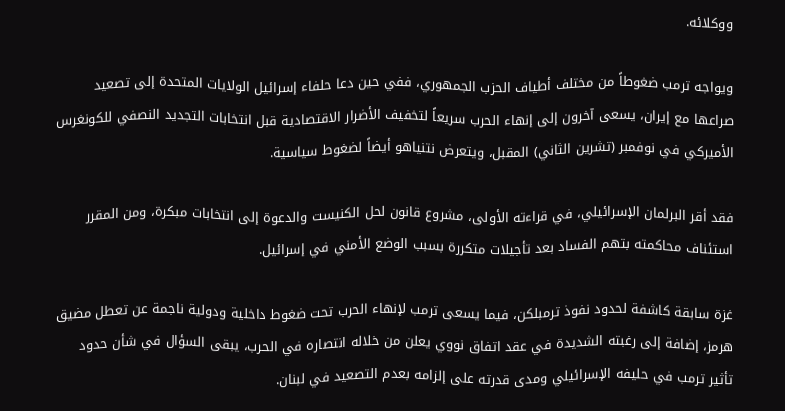ووكلائه.

ويواجه ترمب ضغوطاً من مختلف أطياف الحزب الجمهوري، ففي حين دعا حلفاء إسرائيل الولايات المتحدة إلى تصعيد صراعها مع إيران، يسعى آخرون إلى إنهاء الحرب سريعاً لتخفيف الأضرار الاقتصادية قبل انتخابات التجديد النصفي للكونغرس الأميركي في نوفمبر (تشرين الثاني) المقبل، ويتعرض نتنياهو أيضاً لضغوط سياسية.

فقد أقر البرلمان الإسرائيلي، في قراءته الأولى، مشروع قانون لحل الكنيست والدعوة إلى انتخابات مبكرة، ومن المقرر استئناف محاكمته بتهم الفساد بعد تأجيلات متكررة بسبب الوضع الأمني في إسرائيل.

غزة سابقة كاشفة لحدود نفوذ ترمبلكن، فيما يسعى ترمب لإنهاء الحرب تحت ضغوط داخلية ودولية ناجمة عن تعطل مضيق هرمز، إضافة إلى رغبته الشديدة في عقد اتفاق نووي يعلن من خلاله انتصاره في الحرب، يبقى السؤال في شأن حدود تأثير ترمب في حليفه الإسرائيلي ومدى قدرته على إلزامه بعدم التصعيد في لبنان.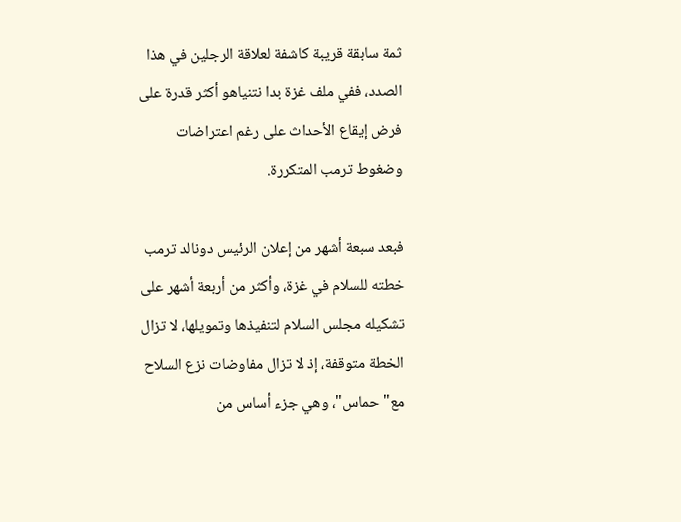ثمة سابقة قريبة كاشفة لعلاقة الرجلين في هذا الصدد، ففي ملف غزة بدا نتنياهو أكثر قدرة على فرض إيقاع الأحداث على رغم اعتراضات وضغوط ترمب المتكررة.

فبعد سبعة أشهر من إعلان الرئيس دونالد ترمب خطته للسلام في غزة، وأكثر من أربعة أشهر على تشكيله مجلس السلام لتنفيذها وتمويلها، لا تزال الخطة متوقفة، إذ لا تزال مفاوضات نزع السلاح مع" حماس"، وهي جزء أساس من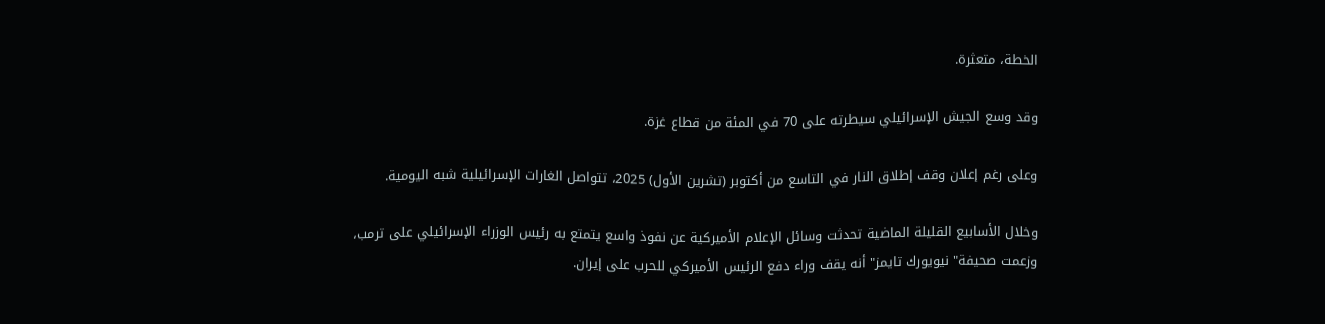الخطة، متعثرة.

وقد وسع الجيش الإسرائيلي سيطرته على 70 في المئة من قطاع غزة.

وعلى رغم إعلان وقف إطلاق النار في التاسع من أكتوبر (تشرين الأول) 2025، تتواصل الغارات الإسرائيلية شبه اليومية.

وخلال الأسابيع القليلة الماضية تحدثت وسائل الإعلام الأميركية عن نفوذ واسع يتمتع به رئيس الوزراء الإسرائيلي على ترمب، وزعمت صحيفة" نيويورك تايمز" أنه يقف وراء دفع الرئيس الأميركي للحرب على إيران.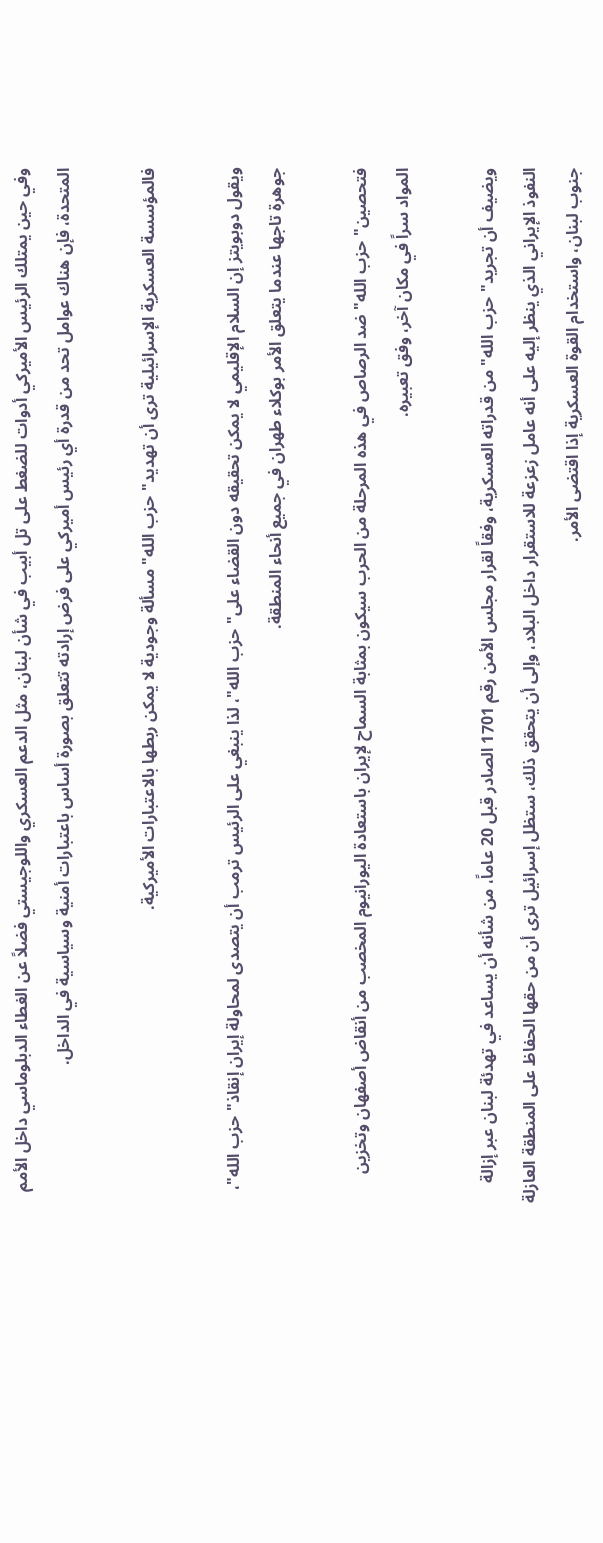وفي حين يمتلك الرئيس الأميركي أدوات للضغط على تل أبيب في شأن لبنان، مثل الدعم العسكري واللوجيستي فضلاً عن الغطاء الدبلوماسي داخل الأمم المتحدة، فإن هناك عوامل تحد من قدرة أي رئيس أميركي على فرض إرادته تتعلق بصورة أساس باعتبارات أمنية وسياسية في الداخل.

فالمؤسسة العسكرية الإسرائيلية ترى أن تهديد" حزب الله" مسألة وجودية لا يمكن ربطها بالاعتبارات الأميركية.

ويقول دوبويتز إن السلام الإقليمي لا يمكن تحقيقه دون القضاء على" حزب الله"، لذا ينبغي على الرئيس ترمب أن يتصدى لمحاولة إيران إنقاذ" حزب الله"، جوهرة تاجها عندما يتعلق الأمر بوكلاء طهران في جميع أنحاء المنطقة.

فتحصين" حزب الله" ضد الرصاص في هذه المرحلة من الحرب سيكون بمثابة السماح لإيران باستعادة اليورانيوم المخصب من أنقاض أصفهان وتخزين المواد سراً في مكان آخر، وفق تعبيره.

ويضيف أن تجريد" حزب الله" من قدراته العسكرية، وفقاً لقرار مجلس الأمن رقم 1701 الصادر قبل 20 عاماً، من شأنه أن يساعد في تهدئة لبنان عبر إزالة النفوذ الإيراني الذي ينظر إليه على أنه عامل زعزعة للاستقرار داخل البلاد، وإلى أن يتحقق ذلك، ستظل إسرائيل ترى أن من حقها الحفاظ على المنطقة العازلة جنوب لبنان، واستخدام القوة العسكرية إذا اقتضى الأمر.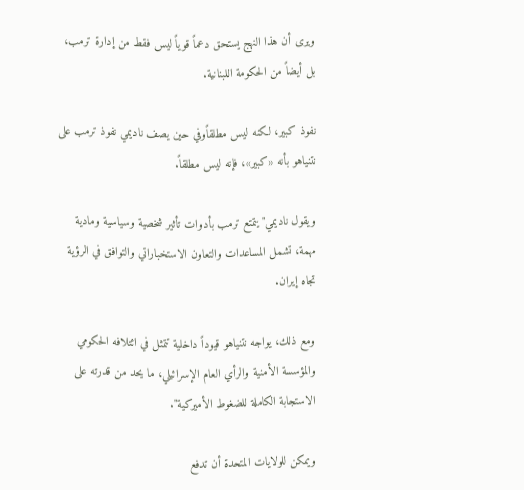ويرى أن هذا النهج يستحق دعماً قوياً ليس فقط من إدارة ترمب، بل أيضاً من الحكومة اللبنانية.

نفوذ كبير، لكنه ليس مطلقاًوفي حين يصف ناديمي نفوذ ترمب على نتنياهو بأنه «كبير»، فإنه ليس مطلقاً.

ويقول ناديمي" يتمتع ترمب بأدوات تأثير شخصية وسياسية ومادية مهمة، تشمل المساعدات والتعاون الاستخباراتي والتوافق في الرؤية تجاه إيران.

ومع ذلك، يواجه نتنياهو قيوداً داخلية تتمثل في ائتلافه الحكومي والمؤسسة الأمنية والرأي العام الإسرائيلي، ما يحد من قدرته على الاستجابة الكاملة للضغوط الأميركية".

ويمكن للولايات المتحدة أن تدفع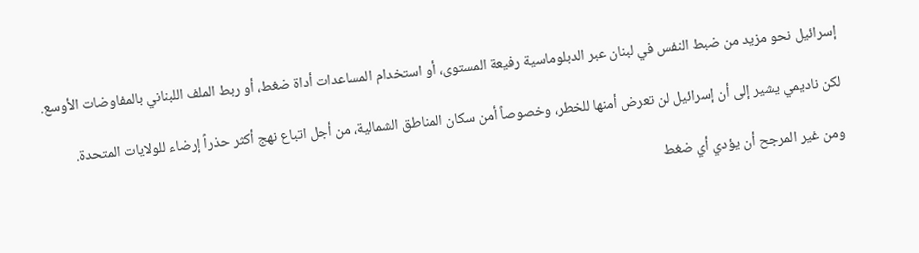إسرائيل نحو مزيد من ضبط النفس في لبنان عبر الدبلوماسية رفيعة المستوى، أو استخدام المساعدات أداة ضغط، أو ربط الملف اللبناني بالمفاوضات الأوسع.

لكن ناديمي يشير إلى أن إسرائيل لن تعرض أمنها للخطر، وخصوصاً أمن سكان المناطق الشمالية، من أجل اتباع نهج أكثر حذراً إرضاء للولايات المتحدة.

ومن غير المرجح أن يؤدي أي ضغط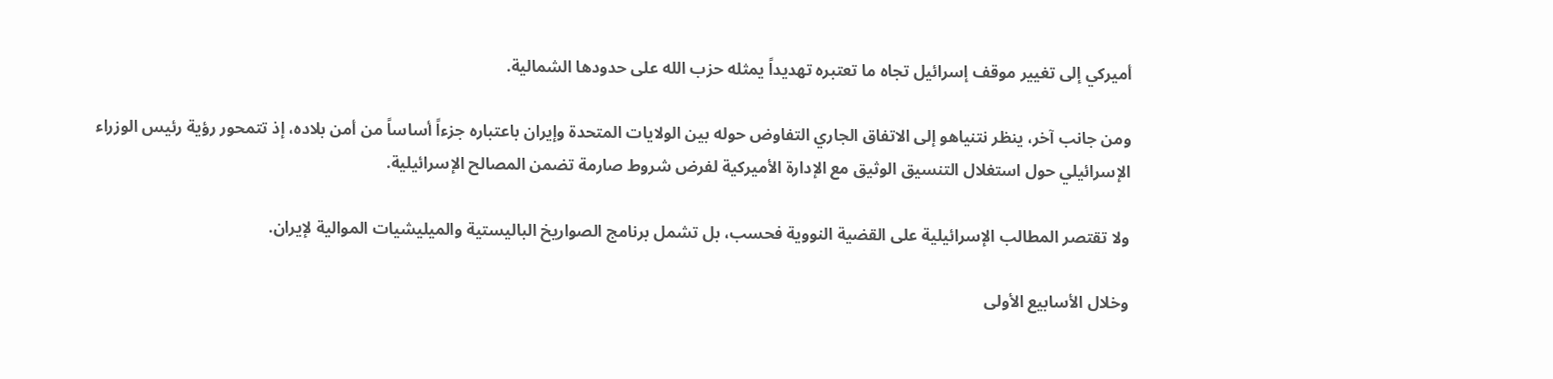أميركي إلى تغيير موقف إسرائيل تجاه ما تعتبره تهديداً يمثله حزب الله على حدودها الشمالية.

ومن جانب آخر، ينظر نتنياهو إلى الاتفاق الجاري التفاوض حوله بين الولايات المتحدة وإيران باعتباره جزءاً أساساً من أمن بلاده، إذ تتمحور رؤية رئيس الوزراء الإسرائيلي حول استغلال التنسيق الوثيق مع الإدارة الأميركية لفرض شروط صارمة تضمن المصالح الإسرائيلية.

ولا تقتصر المطالب الإسرائيلية على القضية النووية فحسب، بل تشمل برنامج الصواريخ الباليستية والميليشيات الموالية لإيران.

وخلال الأسابيع الأولى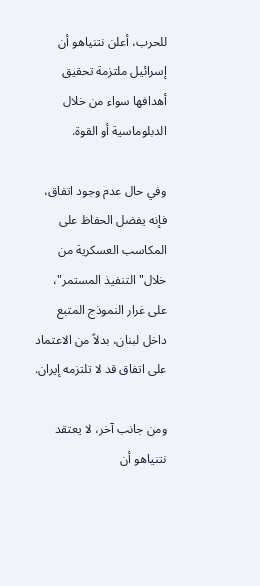للحرب، أعلن نتنياهو أن إسرائيل ملتزمة تحقيق أهدافها سواء من خلال الدبلوماسية أو القوة.

وفي حال عدم وجود اتفاق، فإنه يفضل الحفاظ على المكاسب العسكرية من خلال" التنفيذ المستمر"، على غرار النموذج المتبع داخل لبنان، بدلاً من الاعتماد على اتفاق قد لا تلتزمه إيران.

ومن جانب آخر، لا يعتقد نتنياهو أن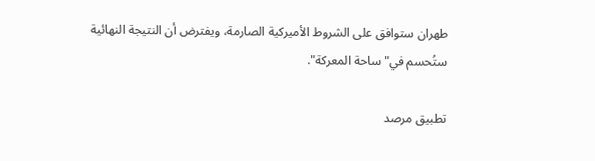طهران ستوافق على الشروط الأميركية الصارمة، ويفترض أن النتيجة النهائية ستُحسم في" ساحة المعركة".

تطبيق مرصد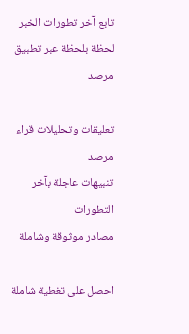تابع آخر تطورات الخبر لحظة بلحظة عبر تطبيق مرصد

تعليقات وتحليلات قراء مرصد
تنبيهات عاجلة بآخر التطورات
مصادر موثوقة وشاملة

احصل على تغطية شاملة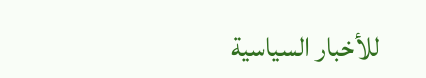للأخبار السياسية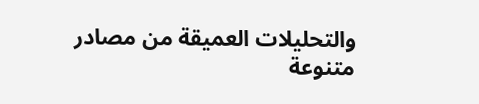والتحليلات العميقة من مصادر متنوعة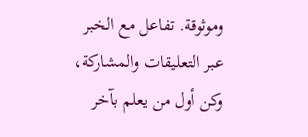وموثوقة. تفاعل مع الخبر عبر التعليقات والمشاركة، وكن أول من يعلم بآخر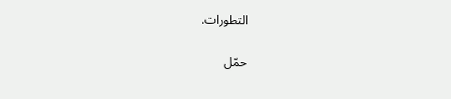التطورات.

حمّل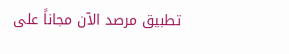تطبيق مرصد الآن مجاناً على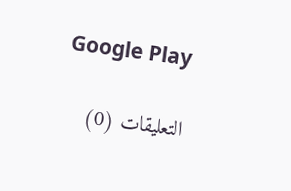Google Play

التعليقات (0)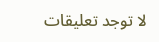لا توجد تعليقات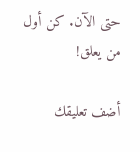حتى الآن. كن أول من يعلق!

أضف تعليقك